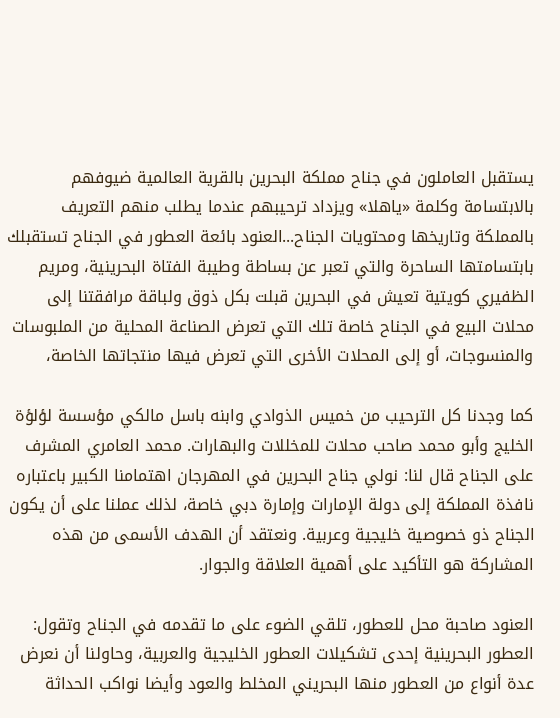يستقبل العاملون في جناح مملكة البحرين بالقرية العالمية ضيوفهم بالابتسامة وكلمة «ياهلا» ويزداد ترحيبهم عندما يطلب منهم التعريف بالمملكة وتاريخها ومحتويات الجناح...العنود بائعة العطور في الجناح تستقبلك بابتسامتها الساحرة والتي تعبر عن بساطة وطيبة الفتاة البحرينية، ومريم الظفيري كويتية تعيش في البحرين قبلت بكل ذوق ولباقة مرافقتنا إلى محلات البيع في الجناح خاصة تلك التي تعرض الصناعة المحلية من الملبوسات والمنسوجات، أو إلى المحلات الأخرى التي تعرض فيها منتجاتها الخاصة،

كما وجدنا كل الترحيب من خميس الذوادي وابنه باسل مالكي مؤسسة لؤلؤة الخليج وأبو محمد صاحب محلات للمخللات والبهارات. محمد العامري المشرف على الجناح قال لنا: نولي جناح البحرين في المهرجان اهتمامنا الكبير باعتباره نافذة المملكة إلى دولة الإمارات وإمارة دبي خاصة، لذلك عملنا على أن يكون الجناح ذو خصوصية خليجية وعربية. ونعتقد أن الهدف الأسمى من هذه المشاركة هو التأكيد على أهمية العلاقة والجوار.

العنود صاحبة محل للعطور، تلقي الضوء على ما تقدمه في الجناح وتقول: العطور البحرينية إحدى تشكيلات العطور الخليجية والعربية، وحاولنا أن نعرض عدة أنواع من العطور منها البحريني المخلط والعود وأيضا نواكب الحداثة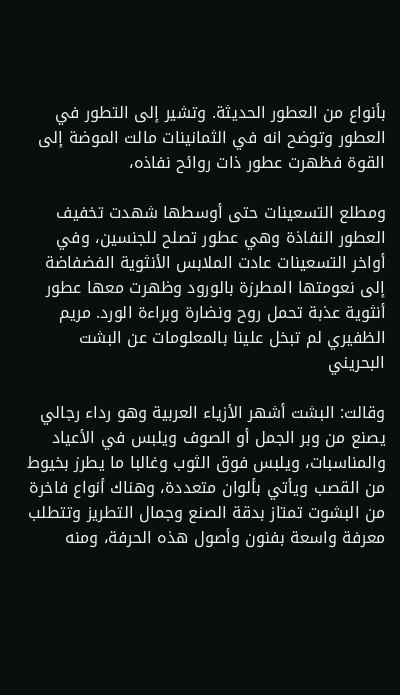بأنواع من العطور الحديثة. وتشير إلى التطور في العطور وتوضح انه في الثمانينات مالت الموضة إلى القوة فظهرت عطور ذات روائح نفاذه،

ومطلع التسعينات حتى أوسطها شهدت تخفيف العطور النفاذة وهي عطور تصلح للجنسين، وفي أواخر التسعينات عادت الملابس الأنثوية الفضفاضة إلى نعومتها المطرزة بالورود وظهرت معها عطور أنثوية عذبة تحمل روح ونضارة وبراءة الورد. مريم الظفيري لم تبخل علينا بالمعلومات عن البشت البحريني

وقالت: البشت أشهر الأزياء العربية وهو رداء رجالي يصنع من وبر الجمل أو الصوف ويلبس في الأعياد والمناسبات، ويلبس فوق الثوب وغالبا ما يطرز بخيوط من القصب ويأتي بألوان متعددة، وهناك أنواع فاخرة من البشوت تمتاز بدقة الصنع وجمال التطريز وتتطلب معرفة واسعة بفنون وأصول هذه الحرفة، ومنه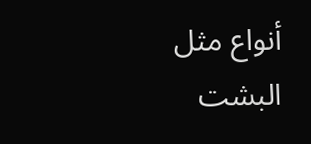أنواع مثل البشت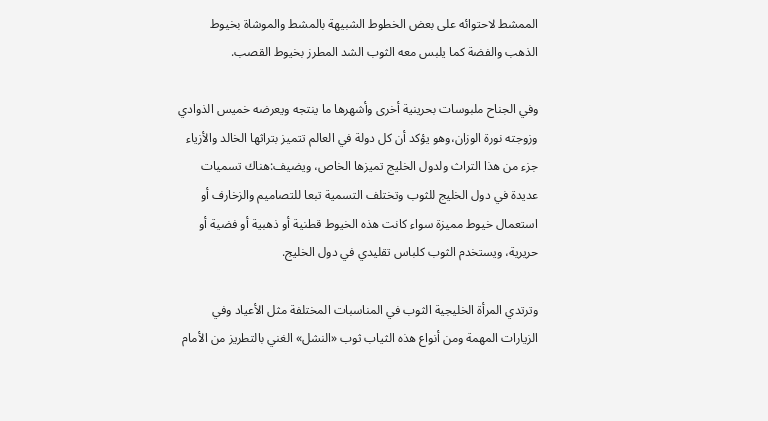الممشط لاحتوائه على بعض الخطوط الشبيهة بالمشط والموشاة بخيوط الذهب والفضة كما يلبس معه الثوب الشد المطرز بخيوط القصب.

وفي الجناح ملبوسات بحرينية أخرى وأشهرها ما ينتجه ويعرضه خميس الذوادي وزوجته نورة الوزان،وهو يؤكد أن كل دولة في العالم تتميز بتراثها الخالد والأزياء جزء من هذا التراث ولدول الخليج تميزها الخاص، ويضيف:هناك تسميات عديدة في دول الخليج للثوب وتختلف التسمية تبعا للتصاميم والزخارف أو استعمال خيوط مميزة سواء كانت هذه الخيوط قطنية أو ذهبية أو فضية أو حريرية، ويستخدم الثوب كلباس تقليدي في دول الخليج.

وترتدي المرأة الخليجية الثوب في المناسبات المختلفة مثل الأعياد وفي الزيارات المهمة ومن أنواع هذه الثياب ثوب «النشل» الغني بالتطريز من الأمام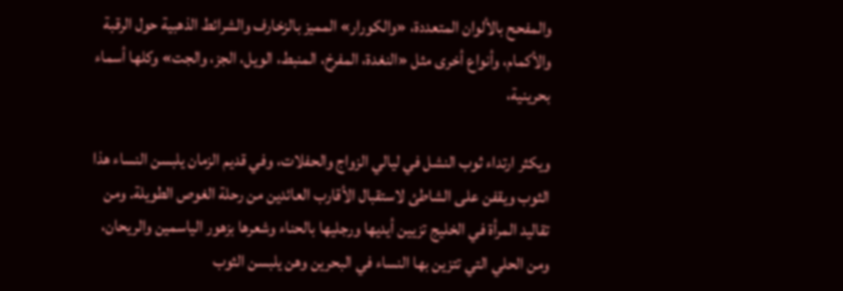والمفحح بالألوان المتعددة، «والكورار» المميز بالزخارف والشرائط الذهبية حول الرقبة والأكمام، وأنواع أخرى مثل «النغدة، المفرخ، المنبط، الويل، الجز، والجت» وكلها أسماء بحرينية،

ويكثر ارتداء ثوب النشل في ليالي الزواج والحفلات، وفي قديم الزمان يلبسن النساء هذا الثوب ويقفن على الشاطئ لاستقبال الأقارب العائدين من رحلة الغوص الطويلة. ومن تقاليد المرأة في الخليج تزيين أيديها ورجليها بالحناء وشعرها بزهور الياسمين والريحان، ومن الحلي التي تتزين بها النساء في البحرين وهن يلبسن الثوب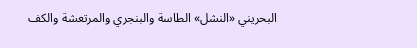البحريني «النشل» الطاسة والبنجري والمرتعشة والكف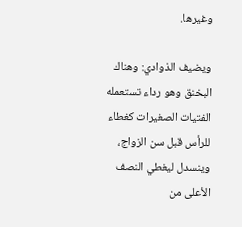وغيرها.

ويضيف الذوادي: وهناك البخنق وهو رداء تستعمله الفتيات الصغيرات كغطاء للرأس قبل سن الزواج، وينسدل ليغطي النصف الأعلى من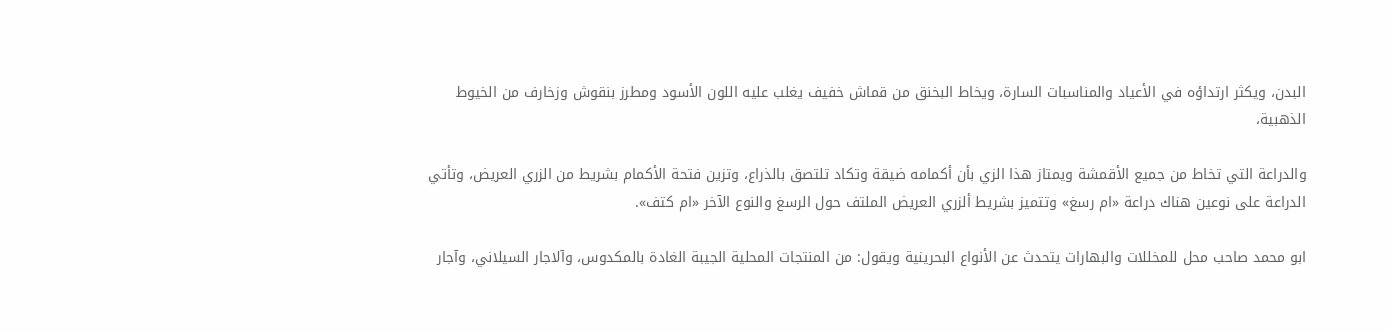البدن، ويكثر ارتداؤه في الأعياد والمناسبات السارة، ويخاط البخنق من قماش خفيف يغلب عليه اللون الأسود ومطرز بنقوش وزخارف من الخيوط الذهبية،

والدراعة التي تخاط من جميع الأقمشة ويمتاز هذا الزي بأن أكمامه ضيقة وتكاد تلتصق بالذراع، وتزين فتحة الأكمام بشريط من الزري العريض، وتأتي الدراعة على نوعين هناك دراعة «ام رسغ» وتتميز بشريط ألزري العريض الملتف حول الرسغ والنوع الآخر «ام كتف».

ابو محمد صاحب محل للمخللات والبهارات يتحدث عن الأنواع البحرينية ويقول: من المنتجات المحلية الجيبة الغادة بالمكدوس، وآلاجار السيلاني، وآجار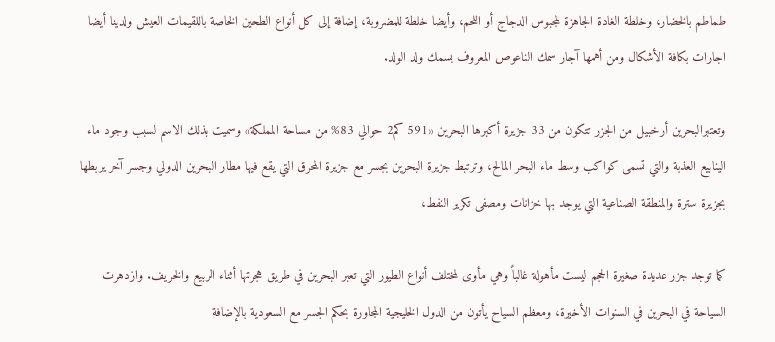طماطم بالخضار، وخلطة الغادة الجاهزة لمجبوس الدجاج أو اللحم، وأيضا خلطة للمضروبة، إضافة إلى كل أنواع الطحين الخاصة باللقيمات العيش ولدينا أيضا اجارات بكافة الأشكال ومن أهمها آجار سمك الناعوص المعروف بسمك ولد الولد.

وتعتبرالبحرين أرخبيل من الجزر تتكون من 33 جزيرة أكبرها البحرين «591 كم2 حوالي 83% من مساحة المملكة» وسميت بذلك الاسم لسبب وجود ماء الينابيع العذبة والتي تسمى كواكب وسط ماء البحر المالح، وترتبط جزيرة البحرين بجسر مع جزيرة المحرق التي يقع فيها مطار البحرين الدولي وجسر آخر يربطها بجزيرة سترة والمنطقة الصناعية التي يوجد بها خزانات ومصفى تكرير النفط،

كما توجد جزر عديدة صغيرة الحجم ليست مأهولة غالباً وهي مأوى لمختلف أنواع الطيور التي تعبر البحرين في طريق هجرتها أثناء الربيع والخريف. وازدهرت السياحة في البحرين في السنوات الأخيرة، ومعظم السياح يأتون من الدول الخليجية المجاورة بحكم الجسر مع السعودية بالإضافة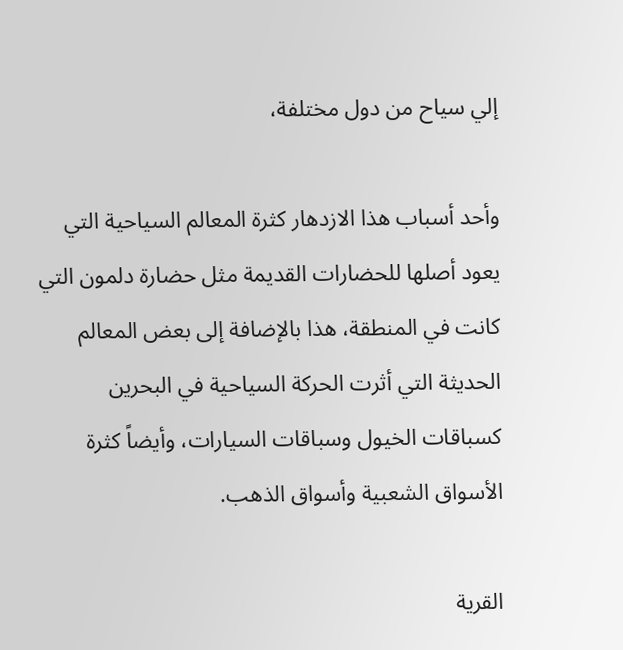إلي سياح من دول مختلفة،

وأحد أسباب هذا الازدهار كثرة المعالم السياحية التي يعود أصلها للحضارات القديمة مثل حضارة دلمون التي كانت في المنطقة، هذا بالإضافة إلى بعض المعالم الحديثة التي أثرت الحركة السياحية في البحرين كسباقات الخيول وسباقات السيارات، وأيضاً كثرة الأسواق الشعبية وأسواق الذهب.

القرية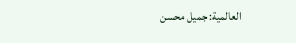العالمية: جميل محسن